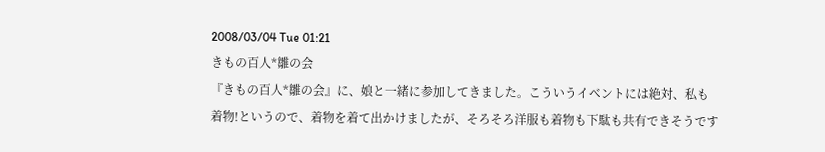2008/03/04 Tue 01:21
きもの百人*雛の会
『きもの百人*雛の会』に、娘と一緒に参加してきました。こういうイベントには絶対、私も着物!というので、着物を着て出かけましたが、そろそろ洋服も着物も下駄も共有できそうです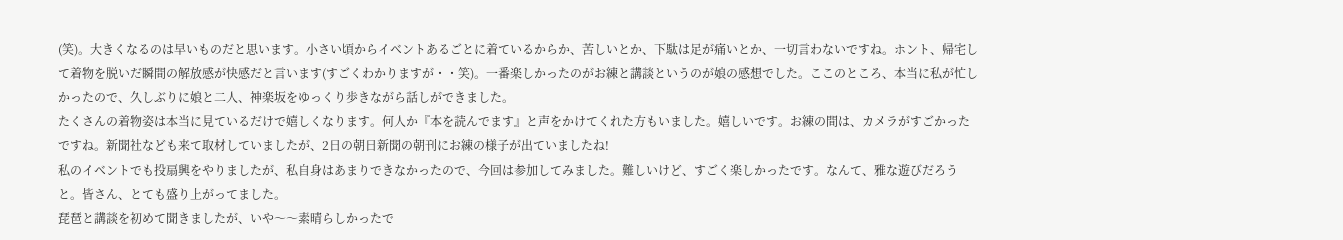(笑)。大きくなるのは早いものだと思います。小さい頃からイベントあるごとに着ているからか、苦しいとか、下駄は足が痛いとか、一切言わないですね。ホント、帰宅して着物を脱いだ瞬間の解放感が快感だと言います(すごくわかりますが・・笑)。一番楽しかったのがお練と講談というのが娘の感想でした。ここのところ、本当に私が忙しかったので、久しぶりに娘と二人、神楽坂をゆっくり歩きながら話しができました。
たくさんの着物姿は本当に見ているだけで嬉しくなります。何人か『本を読んでます』と声をかけてくれた方もいました。嬉しいです。お練の間は、カメラがすごかったですね。新聞社なども来て取材していましたが、2日の朝日新聞の朝刊にお練の様子が出ていましたね!
私のイベントでも投扇興をやりましたが、私自身はあまりできなかったので、今回は参加してみました。難しいけど、すごく楽しかったです。なんて、雅な遊びだろうと。皆さん、とても盛り上がってました。
琵琶と講談を初めて聞きましたが、いや〜〜素晴らしかったで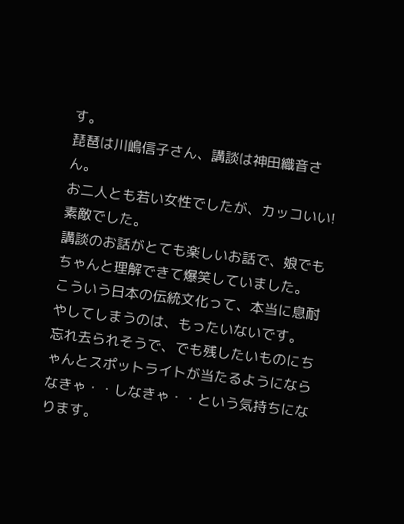す。
琵琶は川嶋信子さん、講談は神田織音さん。
お二人とも若い女性でしたが、カッコいい!素敵でした。
講談のお話がとても楽しいお話で、娘でもちゃんと理解できて爆笑していました。
こういう日本の伝統文化って、本当に息耐やしてしまうのは、もったいないです。
忘れ去られそうで、でも残したいものにちゃんとスポットライトが当たるようにならなきゃ・・しなきゃ・・という気持ちになります。